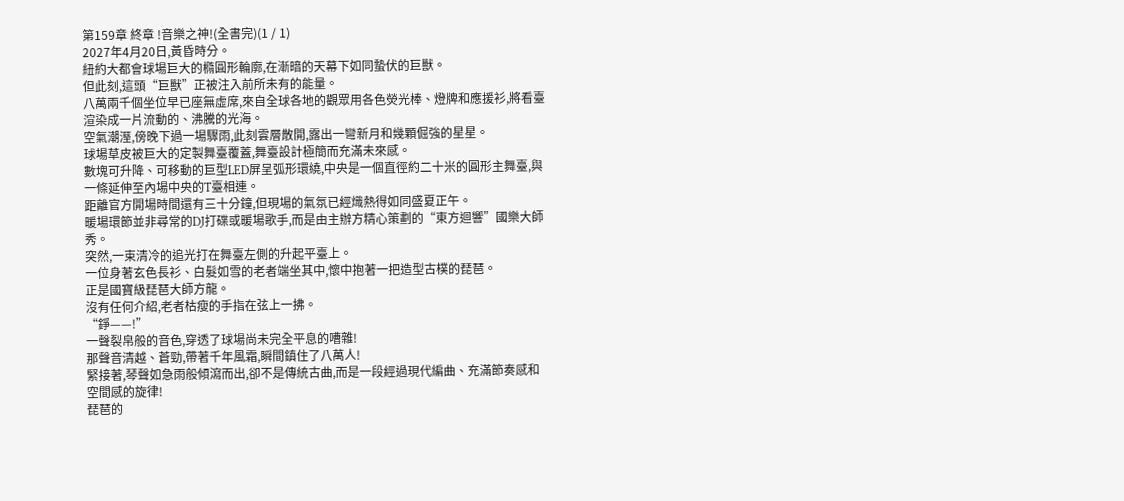第159章 終章 !音樂之神!(全書完)(1 / 1)
2027年4月20日,黃昏時分。
紐約大都會球場巨大的橢圓形輪廓,在漸暗的天幕下如同蟄伏的巨獸。
但此刻,這頭“巨獸”正被注入前所未有的能量。
八萬兩千個坐位早已座無虛席,來自全球各地的觀眾用各色熒光棒、燈牌和應援衫,將看臺渲染成一片流動的、沸騰的光海。
空氣潮溼,傍晚下過一場驟雨,此刻雲層散開,露出一彎新月和幾顆倔強的星星。
球場草皮被巨大的定製舞臺覆蓋,舞臺設計極簡而充滿未來感。
數塊可升降、可移動的巨型LED屏呈弧形環繞,中央是一個直徑約二十米的圓形主舞臺,與一條延伸至內場中央的T臺相連。
距離官方開場時間還有三十分鐘,但現場的氣氛已經熾熱得如同盛夏正午。
暖場環節並非尋常的DJ打碟或暖場歌手,而是由主辦方精心策劃的“東方迴響”國樂大師秀。
突然,一束清冷的追光打在舞臺左側的升起平臺上。
一位身著玄色長衫、白髮如雪的老者端坐其中,懷中抱著一把造型古樸的琵琶。
正是國寶級琵琶大師方龍。
沒有任何介紹,老者枯瘦的手指在弦上一拂。
“錚——!”
一聲裂帛般的音色,穿透了球場尚未完全平息的嘈雜!
那聲音清越、蒼勁,帶著千年風霜,瞬間鎮住了八萬人!
緊接著,琴聲如急雨般傾瀉而出,卻不是傳統古曲,而是一段經過現代編曲、充滿節奏感和空間感的旋律!
琵琶的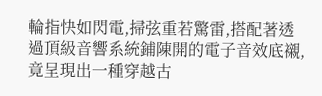輪指快如閃電,掃弦重若驚雷,搭配著透過頂級音響系統鋪陳開的電子音效底襯,竟呈現出一種穿越古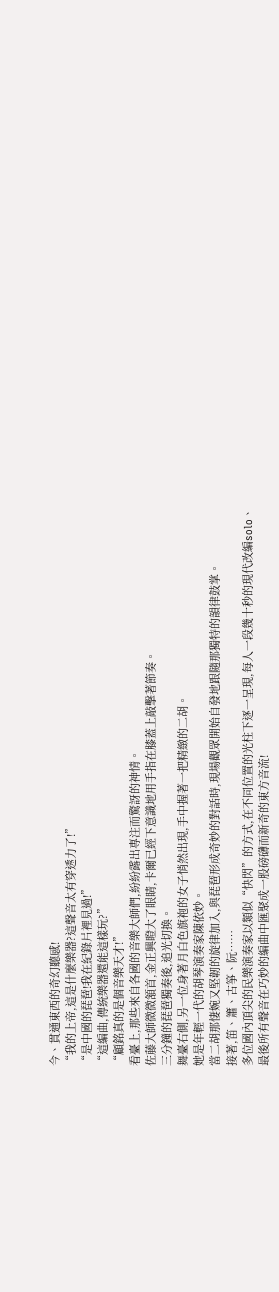今、貫通東西的奇幻聽感!
“我的上帝,這是什麼樂器?這聲音太有穿透力了!”
“是中國的琵琶!我在紀錄片裡見過!”
“這編曲,傳統樂器還能這樣玩?”
“顧銘真的是個音樂天才!”
看臺上,那些來自各國的音樂大師們,紛紛露出專注而驚訝的神情。
佐藤大師微微頷首,金正興瞪大了眼睛,卡爾已經下意識地用手指在膝蓋上敲擊著節奏。
三分鐘的琵琶獨奏後,追光切換。
舞臺右側,另一位身著月白色旗袍的女子悄然出現,手中握著一把精緻的二胡。
她是年輕一代的胡琴演奏家陳依妙。
當二胡那悽婉又堅韌的旋律加入,與琵琶形成奇妙的對話時,現場觀眾開始自發地跟隨那獨特的韻律鼓掌。
接著,笛、簫、古箏、阮……
多位國內頂尖的民樂演奏家以類似“快閃”的方式,在不同位置的光柱下逐一呈現,每人一段幾十秒的現代改編solo、
最後所有聲音在巧妙的編曲中匯聚成一股磅礴而新奇的東方音流!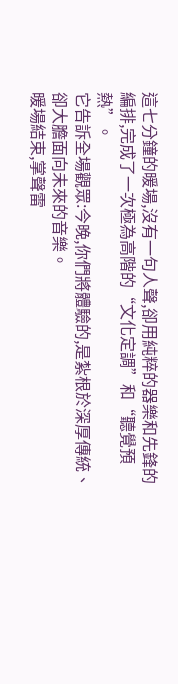這七分鐘的暖場,沒有一句人聲,卻用純粹的器樂和先鋒的編排,完成了一次極為高階的“文化定調”和“聽覺預熱”。
它告訴全場觀眾:今晚,你們將體驗的,是紮根於深厚傳統、卻大膽面向未來的音樂。
暖場結束,掌聲雷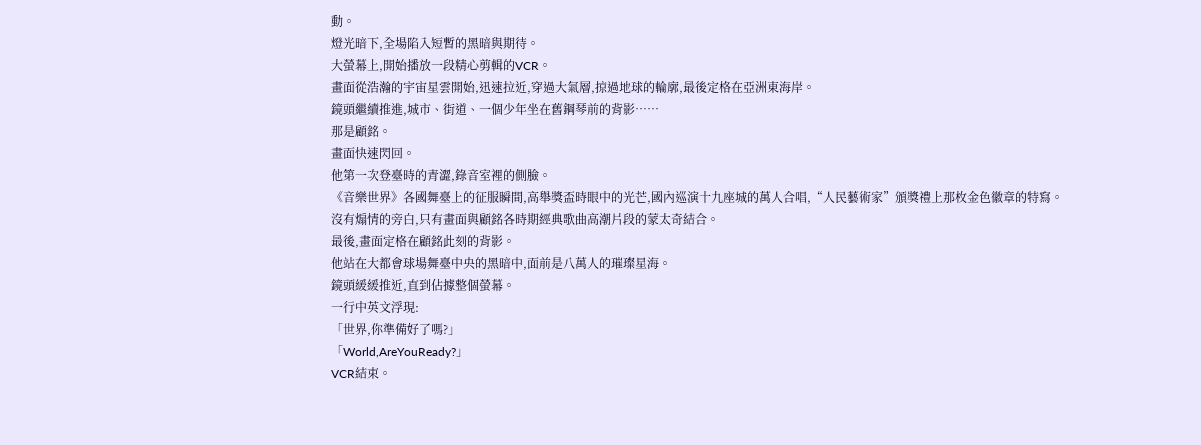動。
燈光暗下,全場陷入短暫的黑暗與期待。
大螢幕上,開始播放一段精心剪輯的VCR。
畫面從浩瀚的宇宙星雲開始,迅速拉近,穿過大氣層,掠過地球的輪廓,最後定格在亞洲東海岸。
鏡頭繼續推進,城市、街道、一個少年坐在舊鋼琴前的背影……
那是顧銘。
畫面快速閃回。
他第一次登臺時的青澀,錄音室裡的側臉。
《音樂世界》各國舞臺上的征服瞬間,高舉獎盃時眼中的光芒,國內巡演十九座城的萬人合唱,“人民藝術家”頒獎禮上那枚金色徽章的特寫。
沒有煽情的旁白,只有畫面與顧銘各時期經典歌曲高潮片段的蒙太奇結合。
最後,畫面定格在顧銘此刻的背影。
他站在大都會球場舞臺中央的黑暗中,面前是八萬人的璀璨星海。
鏡頭緩緩推近,直到佔據整個螢幕。
一行中英文浮現:
「世界,你準備好了嗎?」
「World,AreYouReady?」
VCR結束。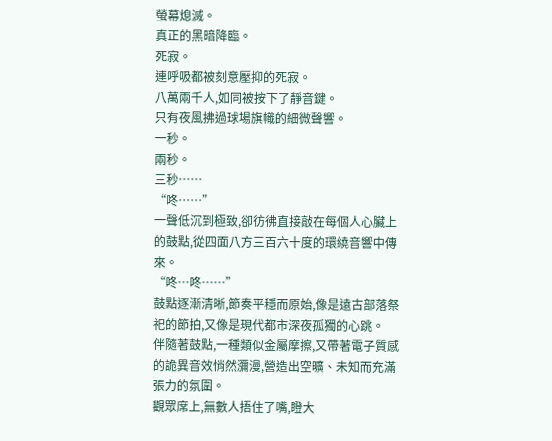螢幕熄滅。
真正的黑暗降臨。
死寂。
連呼吸都被刻意壓抑的死寂。
八萬兩千人,如同被按下了靜音鍵。
只有夜風拂過球場旗幟的細微聲響。
一秒。
兩秒。
三秒……
“咚……”
一聲低沉到極致,卻彷彿直接敲在每個人心臟上的鼓點,從四面八方三百六十度的環繞音響中傳來。
“咚…咚……”
鼓點逐漸清晰,節奏平穩而原始,像是遠古部落祭祀的節拍,又像是現代都市深夜孤獨的心跳。
伴隨著鼓點,一種類似金屬摩擦,又帶著電子質感的詭異音效悄然瀰漫,營造出空曠、未知而充滿張力的氛圍。
觀眾席上,無數人捂住了嘴,瞪大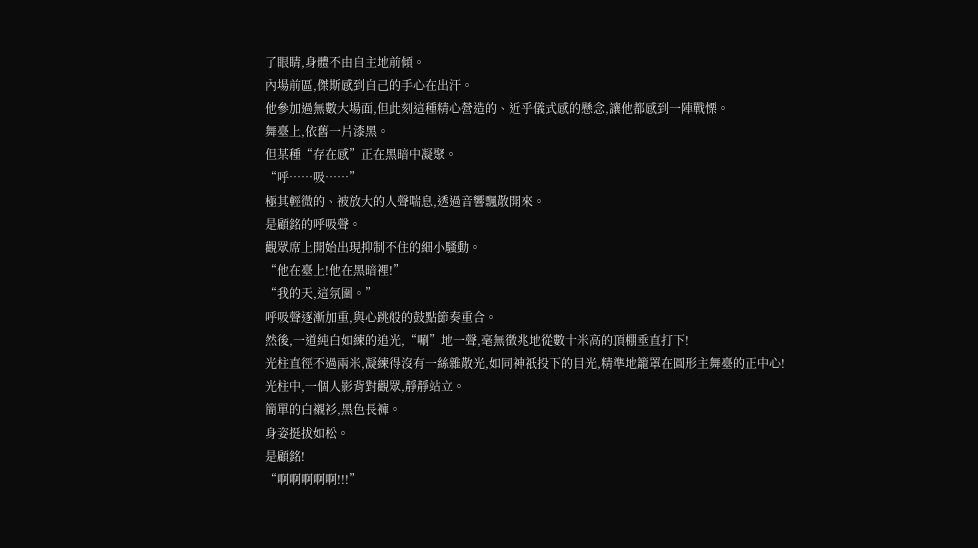了眼睛,身體不由自主地前傾。
內場前區,傑斯感到自己的手心在出汗。
他參加過無數大場面,但此刻這種精心營造的、近乎儀式感的懸念,讓他都感到一陣戰慄。
舞臺上,依舊一片漆黑。
但某種“存在感”正在黑暗中凝聚。
“呼……吸……”
極其輕微的、被放大的人聲喘息,透過音響飄散開來。
是顧銘的呼吸聲。
觀眾席上開始出現抑制不住的細小騷動。
“他在臺上!他在黑暗裡!”
“我的天,這氛圍。”
呼吸聲逐漸加重,與心跳般的鼓點節奏重合。
然後,一道純白如練的追光,“唰”地一聲,毫無徵兆地從數十米高的頂棚垂直打下!
光柱直徑不過兩米,凝練得沒有一絲雜散光,如同神祇投下的目光,精準地籠罩在圓形主舞臺的正中心!
光柱中,一個人影背對觀眾,靜靜站立。
簡單的白襯衫,黑色長褲。
身姿挺拔如松。
是顧銘!
“啊啊啊啊啊!!!”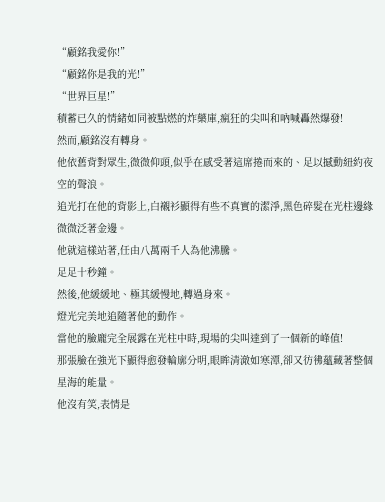“顧銘我愛你!”
“顧銘你是我的光!”
“世界巨星!”
積蓄已久的情緒如同被點燃的炸藥庫,瘋狂的尖叫和吶喊轟然爆發!
然而,顧銘沒有轉身。
他依舊背對眾生,微微仰頭,似乎在感受著這席捲而來的、足以撼動紐約夜空的聲浪。
追光打在他的背影上,白襯衫顯得有些不真實的潔淨,黑色碎髮在光柱邊緣微微泛著金邊。
他就這樣站著,任由八萬兩千人為他沸騰。
足足十秒鐘。
然後,他緩緩地、極其緩慢地,轉過身來。
燈光完美地追隨著他的動作。
當他的臉龐完全展露在光柱中時,現場的尖叫達到了一個新的峰值!
那張臉在強光下顯得愈發輪廓分明,眼眸清澈如寒潭,卻又彷彿蘊藏著整個星海的能量。
他沒有笑,表情是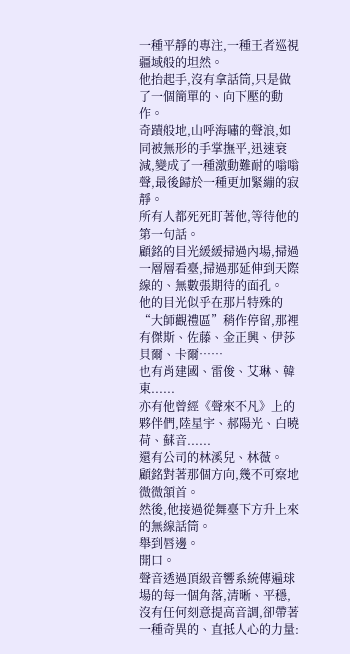一種平靜的專注,一種王者巡視疆域般的坦然。
他抬起手,沒有拿話筒,只是做了一個簡單的、向下壓的動作。
奇蹟般地,山呼海嘯的聲浪,如同被無形的手掌撫平,迅速衰減,變成了一種激動難耐的嗡嗡聲,最後歸於一種更加緊繃的寂靜。
所有人都死死盯著他,等待他的第一句話。
顧銘的目光緩緩掃過內場,掃過一層層看臺,掃過那延伸到天際線的、無數張期待的面孔。
他的目光似乎在那片特殊的“大師觀禮區”稍作停留,那裡有傑斯、佐藤、金正興、伊莎貝爾、卡爾……
也有肖建國、雷俊、艾琳、韓東......
亦有他曾經《聲來不凡》上的夥伴們,陸星宇、郝陽光、白曉荷、蘇音......
還有公司的林溪兒、林薇。
顧銘對著那個方向,幾不可察地微微頷首。
然後,他接過從舞臺下方升上來的無線話筒。
舉到唇邊。
開口。
聲音透過頂級音響系統傳遍球場的每一個角落,清晰、平穩,沒有任何刻意提高音調,卻帶著一種奇異的、直抵人心的力量: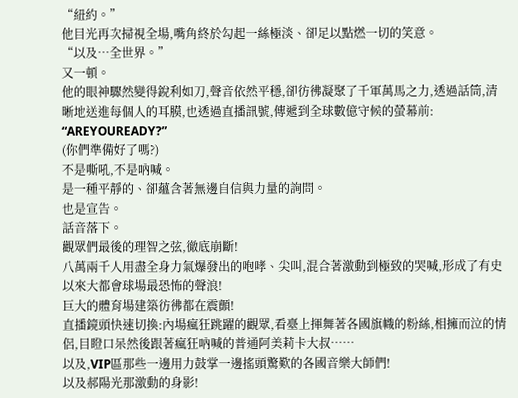“紐約。”
他目光再次掃視全場,嘴角終於勾起一絲極淡、卻足以點燃一切的笑意。
“以及…全世界。”
又一頓。
他的眼神驟然變得銳利如刀,聲音依然平穩,卻彷彿凝聚了千軍萬馬之力,透過話筒,清晰地送進每個人的耳膜,也透過直播訊號,傳遞到全球數億守候的螢幕前:
“AREYOUREADY?”
(你們準備好了嗎?)
不是嘶吼,不是吶喊。
是一種平靜的、卻蘊含著無邊自信與力量的詢問。
也是宣告。
話音落下。
觀眾們最後的理智之弦,徹底崩斷!
八萬兩千人用盡全身力氣爆發出的咆哮、尖叫,混合著激動到極致的哭喊,形成了有史以來大都會球場最恐怖的聲浪!
巨大的體育場建築彷彿都在震顫!
直播鏡頭快速切換:內場瘋狂跳躍的觀眾,看臺上揮舞著各國旗幟的粉絲,相擁而泣的情侶,目瞪口呆然後跟著瘋狂吶喊的普通阿美莉卡大叔……
以及,VIP區那些一邊用力鼓掌一邊搖頭驚歎的各國音樂大師們!
以及郝陽光那激動的身影!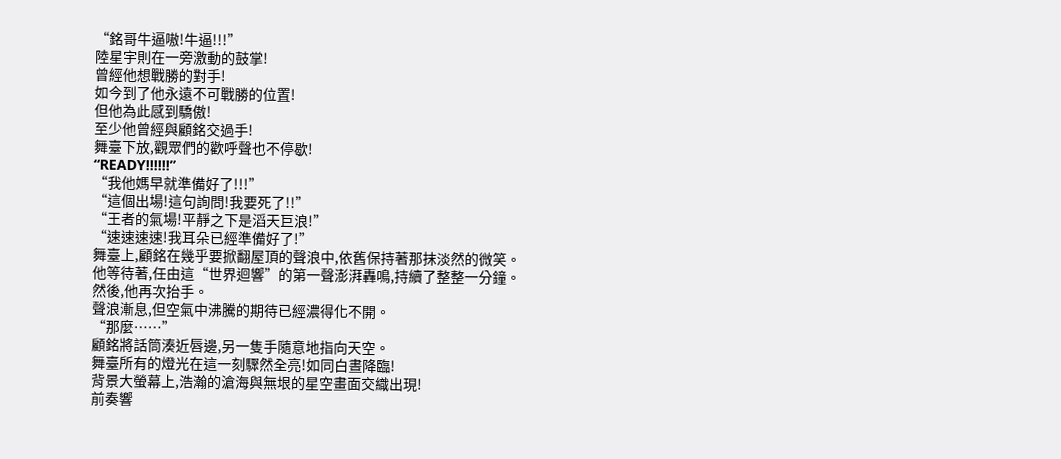“銘哥牛逼嗷!牛逼!!!”
陸星宇則在一旁激動的鼓掌!
曾經他想戰勝的對手!
如今到了他永遠不可戰勝的位置!
但他為此感到驕傲!
至少他曾經與顧銘交過手!
舞臺下放,觀眾們的歡呼聲也不停歇!
“READY!!!!!!”
“我他媽早就準備好了!!!”
“這個出場!這句詢問!我要死了!!”
“王者的氣場!平靜之下是滔天巨浪!”
“速速速速!我耳朵已經準備好了!”
舞臺上,顧銘在幾乎要掀翻屋頂的聲浪中,依舊保持著那抹淡然的微笑。
他等待著,任由這“世界迴響”的第一聲澎湃轟鳴,持續了整整一分鐘。
然後,他再次抬手。
聲浪漸息,但空氣中沸騰的期待已經濃得化不開。
“那麼……”
顧銘將話筒湊近唇邊,另一隻手隨意地指向天空。
舞臺所有的燈光在這一刻驟然全亮!如同白晝降臨!
背景大螢幕上,浩瀚的滄海與無垠的星空畫面交織出現!
前奏響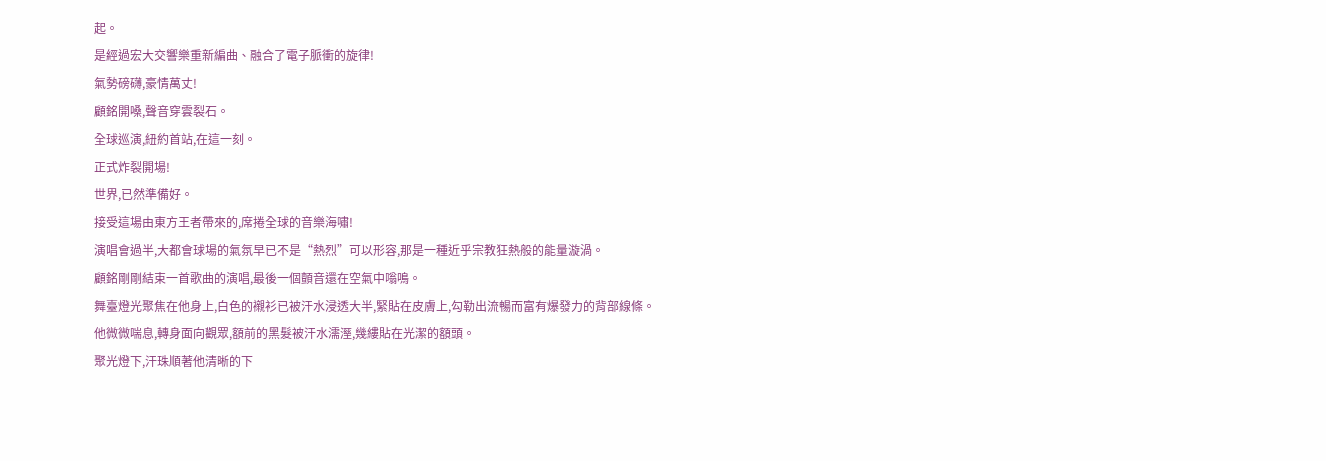起。
是經過宏大交響樂重新編曲、融合了電子脈衝的旋律!
氣勢磅礴,豪情萬丈!
顧銘開嗓,聲音穿雲裂石。
全球巡演,紐約首站,在這一刻。
正式炸裂開場!
世界,已然準備好。
接受這場由東方王者帶來的,席捲全球的音樂海嘯!
演唱會過半,大都會球場的氣氛早已不是“熱烈”可以形容,那是一種近乎宗教狂熱般的能量漩渦。
顧銘剛剛結束一首歌曲的演唱,最後一個顫音還在空氣中嗡鳴。
舞臺燈光聚焦在他身上,白色的襯衫已被汗水浸透大半,緊貼在皮膚上,勾勒出流暢而富有爆發力的背部線條。
他微微喘息,轉身面向觀眾,額前的黑髮被汗水濡溼,幾縷貼在光潔的額頭。
聚光燈下,汗珠順著他清晰的下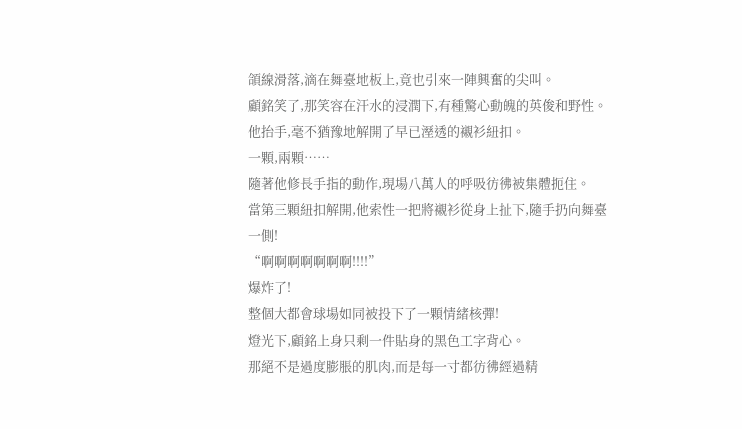頜線滑落,滴在舞臺地板上,竟也引來一陣興奮的尖叫。
顧銘笑了,那笑容在汗水的浸潤下,有種驚心動魄的英俊和野性。
他抬手,毫不猶豫地解開了早已溼透的襯衫紐扣。
一顆,兩顆……
隨著他修長手指的動作,現場八萬人的呼吸彷彿被集體扼住。
當第三顆紐扣解開,他索性一把將襯衫從身上扯下,隨手扔向舞臺一側!
“啊啊啊啊啊啊啊!!!!”
爆炸了!
整個大都會球場如同被投下了一顆情緒核彈!
燈光下,顧銘上身只剩一件貼身的黑色工字背心。
那絕不是過度膨脹的肌肉,而是每一寸都彷彿經過精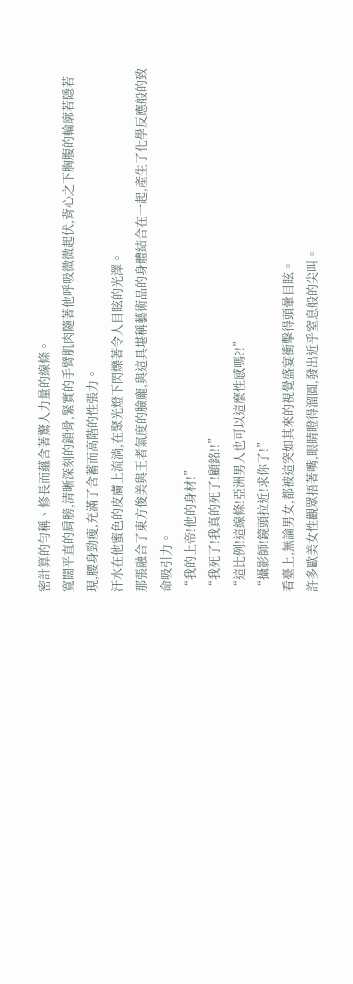密計算的勻稱、修長而蘊含著驚人力量的線條。
寬闊平直的肩膀,清晰深刻的鎖骨,緊實的手臂肌肉隨著他呼吸微微起伏,背心之下胸腹的輪廓若隱若現,腰身勁瘦,充滿了含蓄而高階的性張力。
汗水在他蜜色的皮膚上流淌,在聚光燈下閃爍著令人目眩的光澤。
那張融合了東方俊美與王者氣度的臉龐,與這具堪稱藝術品的身體結合在一起,產生了化學反應般的致命吸引力。
“我的上帝!他的身材!”
“我死了!我真的死了!顧銘!!”
“這比例!這線條!亞洲男人也可以這麼性感嗎?!”
“攝影師!鏡頭拉近!求你了!”
看臺上,無論男女,都被這突如其來的視覺盛宴衝擊得頭暈目眩。
許多歐美女性觀眾捂著嘴,眼睛瞪得溜圓,發出近乎窒息般的尖叫。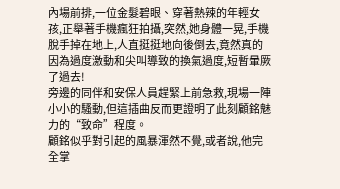內場前排,一位金髮碧眼、穿著熱辣的年輕女孩,正舉著手機瘋狂拍攝,突然,她身體一晃,手機脫手掉在地上,人直挺挺地向後倒去,竟然真的因為過度激動和尖叫導致的換氣過度,短暫暈厥了過去!
旁邊的同伴和安保人員趕緊上前急救,現場一陣小小的騷動,但這插曲反而更證明了此刻顧銘魅力的“致命”程度。
顧銘似乎對引起的風暴渾然不覺,或者說,他完全掌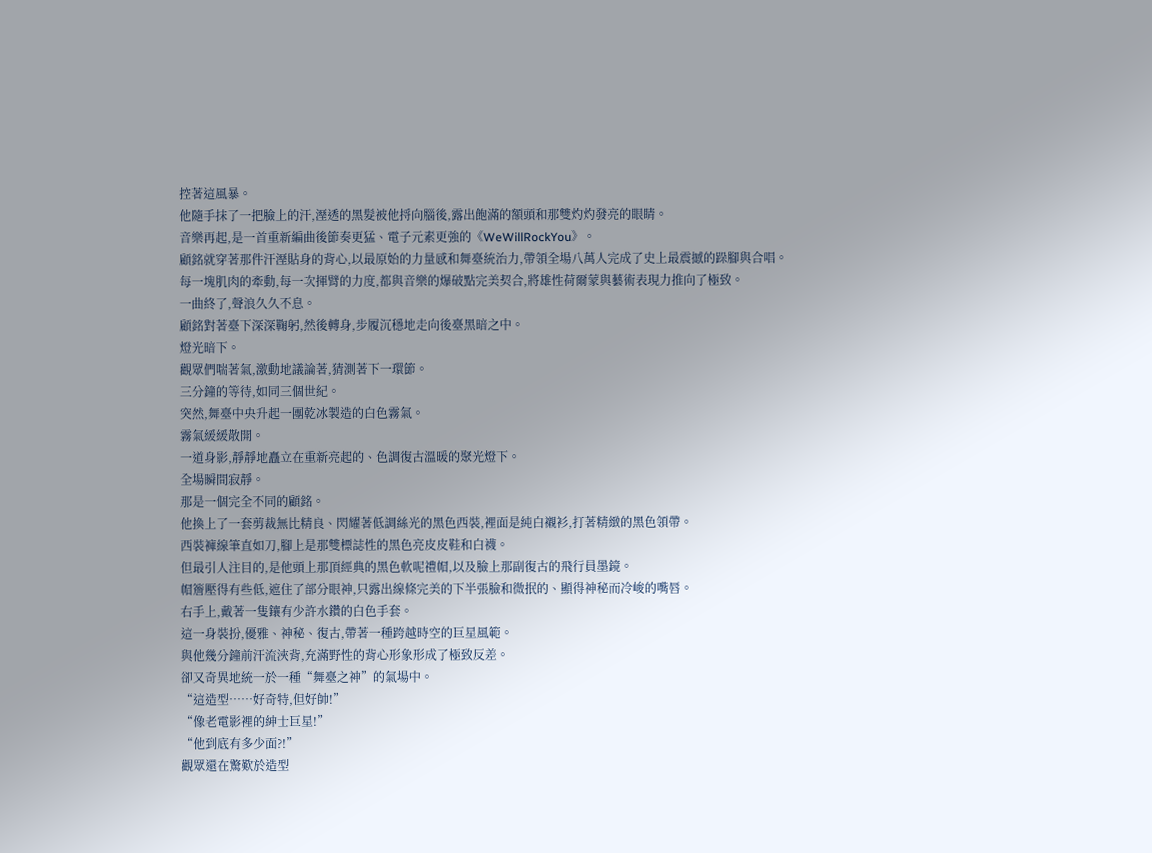控著這風暴。
他隨手抹了一把臉上的汗,溼透的黑髮被他捋向腦後,露出飽滿的額頭和那雙灼灼發亮的眼睛。
音樂再起,是一首重新編曲後節奏更猛、電子元素更強的《WeWillRockYou》。
顧銘就穿著那件汗溼貼身的背心,以最原始的力量感和舞臺統治力,帶領全場八萬人完成了史上最震撼的跺腳與合唱。
每一塊肌肉的牽動,每一次揮臂的力度,都與音樂的爆破點完美契合,將雄性荷爾蒙與藝術表現力推向了極致。
一曲終了,聲浪久久不息。
顧銘對著臺下深深鞠躬,然後轉身,步履沉穩地走向後臺黑暗之中。
燈光暗下。
觀眾們喘著氣,激動地議論著,猜測著下一環節。
三分鐘的等待,如同三個世紀。
突然,舞臺中央升起一團乾冰製造的白色霧氣。
霧氣緩緩散開。
一道身影,靜靜地矗立在重新亮起的、色調復古溫暖的聚光燈下。
全場瞬間寂靜。
那是一個完全不同的顧銘。
他換上了一套剪裁無比精良、閃耀著低調絲光的黑色西裝,裡面是純白襯衫,打著精緻的黑色領帶。
西裝褲線筆直如刀,腳上是那雙標誌性的黑色亮皮皮鞋和白襪。
但最引人注目的,是他頭上那頂經典的黑色軟呢禮帽,以及臉上那副復古的飛行員墨鏡。
帽簷壓得有些低,遮住了部分眼神,只露出線條完美的下半張臉和微抿的、顯得神秘而冷峻的嘴唇。
右手上,戴著一隻鑲有少許水鑽的白色手套。
這一身裝扮,優雅、神秘、復古,帶著一種跨越時空的巨星風範。
與他幾分鐘前汗流浹背,充滿野性的背心形象形成了極致反差。
卻又奇異地統一於一種“舞臺之神”的氣場中。
“這造型……好奇特,但好帥!”
“像老電影裡的紳士巨星!”
“他到底有多少面?!”
觀眾還在驚歎於造型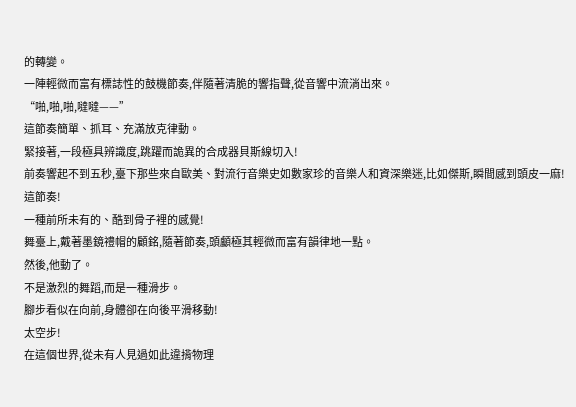的轉變。
一陣輕微而富有標誌性的鼓機節奏,伴隨著清脆的響指聲,從音響中流淌出來。
“啪,啪,啪,噠噠——”
這節奏簡單、抓耳、充滿放克律動。
緊接著,一段極具辨識度,跳躍而詭異的合成器貝斯線切入!
前奏響起不到五秒,臺下那些來自歐美、對流行音樂史如數家珍的音樂人和資深樂迷,比如傑斯,瞬間感到頭皮一麻!
這節奏!
一種前所未有的、酷到骨子裡的感覺!
舞臺上,戴著墨鏡禮帽的顧銘,隨著節奏,頭顱極其輕微而富有韻律地一點。
然後,他動了。
不是激烈的舞蹈,而是一種滑步。
腳步看似在向前,身體卻在向後平滑移動!
太空步!
在這個世界,從未有人見過如此違揹物理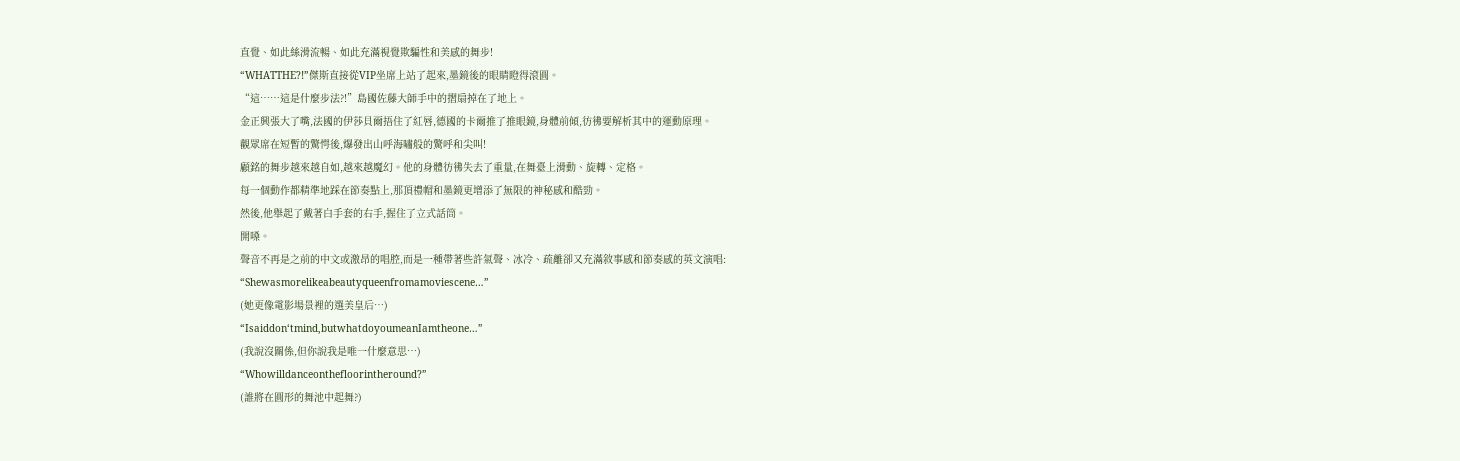直覺、如此絲滑流暢、如此充滿視覺欺騙性和美感的舞步!
“WHATTHE?!”傑斯直接從VIP坐席上站了起來,墨鏡後的眼睛瞪得滾圓。
“這……這是什麼步法?!”島國佐藤大師手中的摺扇掉在了地上。
金正興張大了嘴,法國的伊莎貝爾捂住了紅唇,德國的卡爾推了推眼鏡,身體前傾,彷彿要解析其中的運動原理。
觀眾席在短暫的驚愕後,爆發出山呼海嘯般的驚呼和尖叫!
顧銘的舞步越來越自如,越來越魔幻。他的身體彷彿失去了重量,在舞臺上滑動、旋轉、定格。
每一個動作都精準地踩在節奏點上,那頂禮帽和墨鏡更增添了無限的神秘感和酷勁。
然後,他舉起了戴著白手套的右手,握住了立式話筒。
開嗓。
聲音不再是之前的中文或激昂的唱腔,而是一種帶著些許氣聲、冰冷、疏離卻又充滿敘事感和節奏感的英文演唱:
“Shewasmorelikeabeautyqueenfromamoviescene…”
(她更像電影場景裡的選美皇后…)
“Isaiddon‘tmind,butwhatdoyoumeanIamtheone…”
(我說沒關係,但你說我是唯一什麼意思…)
“Whowilldanceonthefloorintheround?”
(誰將在圓形的舞池中起舞?)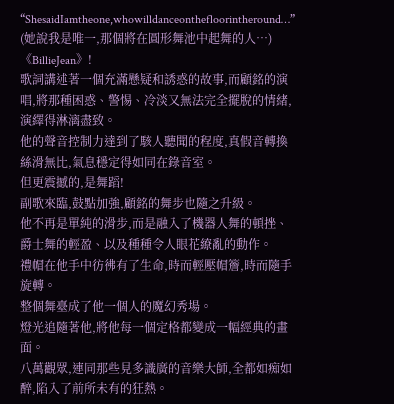“ShesaidIamtheone,whowilldanceonthefloorintheround…”
(她說我是唯一,那個將在圓形舞池中起舞的人…)
《BillieJean》!
歌詞講述著一個充滿懸疑和誘惑的故事,而顧銘的演唱,將那種困惑、警惕、冷淡又無法完全擺脫的情緒,演繹得淋漓盡致。
他的聲音控制力達到了駭人聽聞的程度,真假音轉換絲滑無比,氣息穩定得如同在錄音室。
但更震撼的,是舞蹈!
副歌來臨,鼓點加強,顧銘的舞步也隨之升級。
他不再是單純的滑步,而是融入了機器人舞的頓挫、爵士舞的輕盈、以及種種令人眼花繚亂的動作。
禮帽在他手中彷彿有了生命,時而輕壓帽簷,時而隨手旋轉。
整個舞臺成了他一個人的魔幻秀場。
燈光追隨著他,將他每一個定格都變成一幅經典的畫面。
八萬觀眾,連同那些見多識廣的音樂大師,全都如痴如醉,陷入了前所未有的狂熱。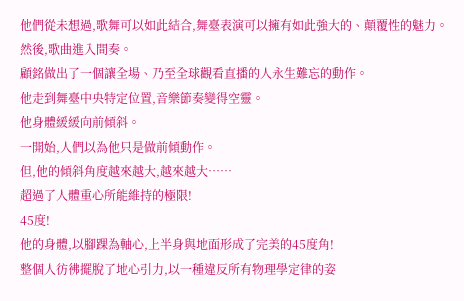他們從未想過,歌舞可以如此結合,舞臺表演可以擁有如此強大的、顛覆性的魅力。
然後,歌曲進入間奏。
顧銘做出了一個讓全場、乃至全球觀看直播的人永生難忘的動作。
他走到舞臺中央特定位置,音樂節奏變得空靈。
他身體緩緩向前傾斜。
一開始,人們以為他只是做前傾動作。
但,他的傾斜角度越來越大,越來越大……
超過了人體重心所能維持的極限!
45度!
他的身體,以腳踝為軸心,上半身與地面形成了完美的45度角!
整個人彷彿擺脫了地心引力,以一種違反所有物理學定律的姿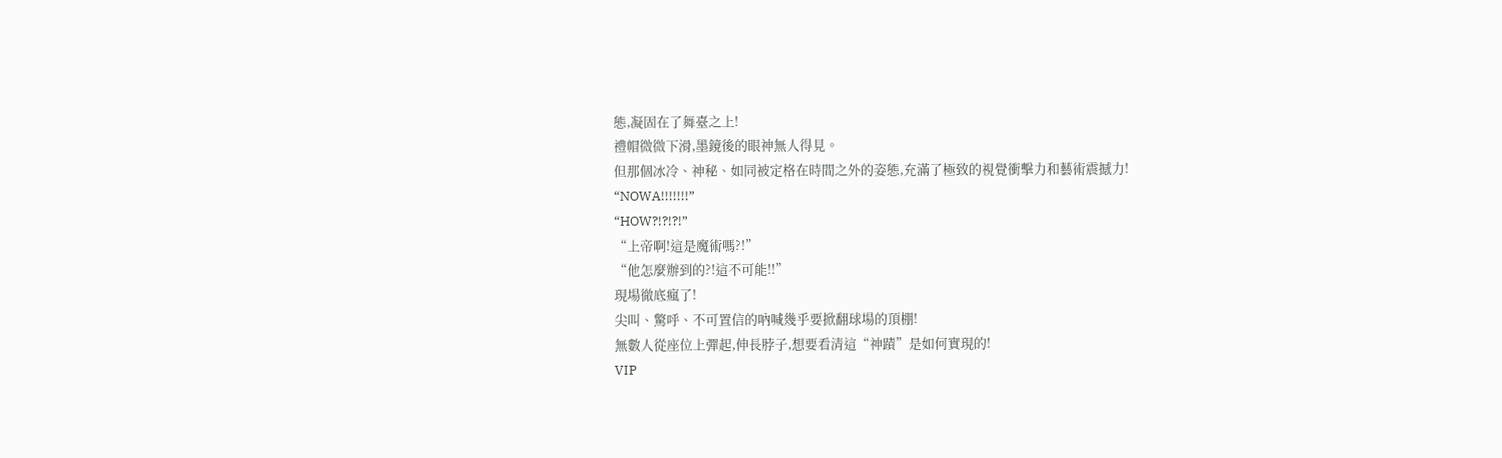態,凝固在了舞臺之上!
禮帽微微下滑,墨鏡後的眼神無人得見。
但那個冰冷、神秘、如同被定格在時間之外的姿態,充滿了極致的視覺衝擊力和藝術震撼力!
“NOWA!!!!!!!”
“HOW?!?!?!”
“上帝啊!這是魔術嗎?!”
“他怎麼辦到的?!這不可能!!”
現場徹底瘋了!
尖叫、驚呼、不可置信的吶喊幾乎要掀翻球場的頂棚!
無數人從座位上彈起,伸長脖子,想要看清這“神蹟”是如何實現的!
VIP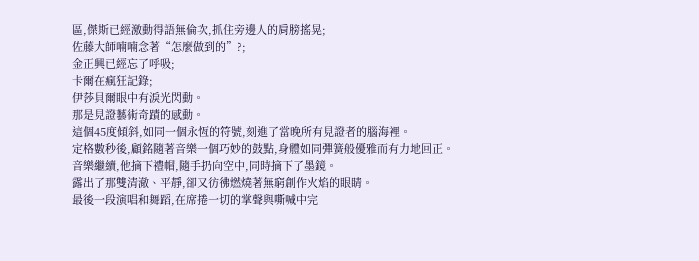區,傑斯已經激動得語無倫次,抓住旁邊人的肩膀搖晃;
佐藤大師喃喃念著“怎麼做到的”?;
金正興已經忘了呼吸;
卡爾在瘋狂記錄;
伊莎貝爾眼中有淚光閃動。
那是見證藝術奇蹟的感動。
這個45度傾斜,如同一個永恆的符號,刻進了當晚所有見證者的腦海裡。
定格數秒後,顧銘隨著音樂一個巧妙的鼓點,身體如同彈簧般優雅而有力地回正。
音樂繼續,他摘下禮帽,隨手扔向空中,同時摘下了墨鏡。
露出了那雙清澈、平靜,卻又彷彿燃燒著無窮創作火焰的眼睛。
最後一段演唱和舞蹈,在席捲一切的掌聲與嘶喊中完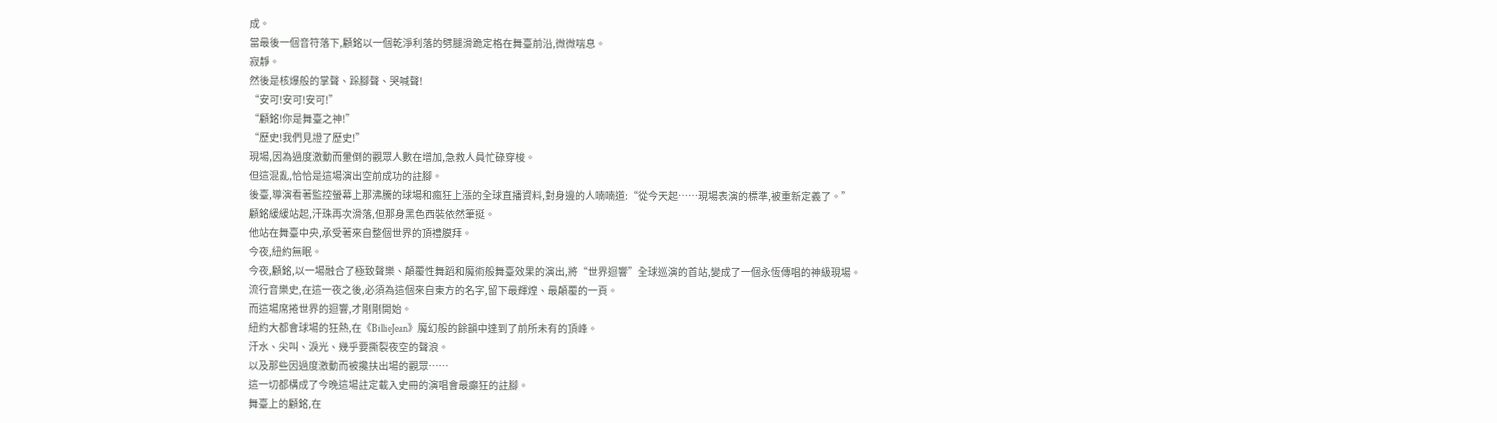成。
當最後一個音符落下,顧銘以一個乾淨利落的劈腿滑跪定格在舞臺前沿,微微喘息。
寂靜。
然後是核爆般的掌聲、跺腳聲、哭喊聲!
“安可!安可!安可!”
“顧銘!你是舞臺之神!”
“歷史!我們見證了歷史!”
現場,因為過度激動而暈倒的觀眾人數在增加,急救人員忙碌穿梭。
但這混亂,恰恰是這場演出空前成功的註腳。
後臺,導演看著監控螢幕上那沸騰的球場和瘋狂上漲的全球直播資料,對身邊的人喃喃道:“從今天起……現場表演的標準,被重新定義了。”
顧銘緩緩站起,汗珠再次滑落,但那身黑色西裝依然筆挺。
他站在舞臺中央,承受著來自整個世界的頂禮膜拜。
今夜,紐約無眠。
今夜,顧銘,以一場融合了極致聲樂、顛覆性舞蹈和魔術般舞臺效果的演出,將“世界迴響”全球巡演的首站,變成了一個永恆傳唱的神級現場。
流行音樂史,在這一夜之後,必須為這個來自東方的名字,留下最輝煌、最顛覆的一頁。
而這場席捲世界的迴響,才剛剛開始。
紐約大都會球場的狂熱,在《BillieJean》魔幻般的餘韻中達到了前所未有的頂峰。
汗水、尖叫、淚光、幾乎要撕裂夜空的聲浪。
以及那些因過度激動而被攙扶出場的觀眾……
這一切都構成了今晚這場註定載入史冊的演唱會最癲狂的註腳。
舞臺上的顧銘,在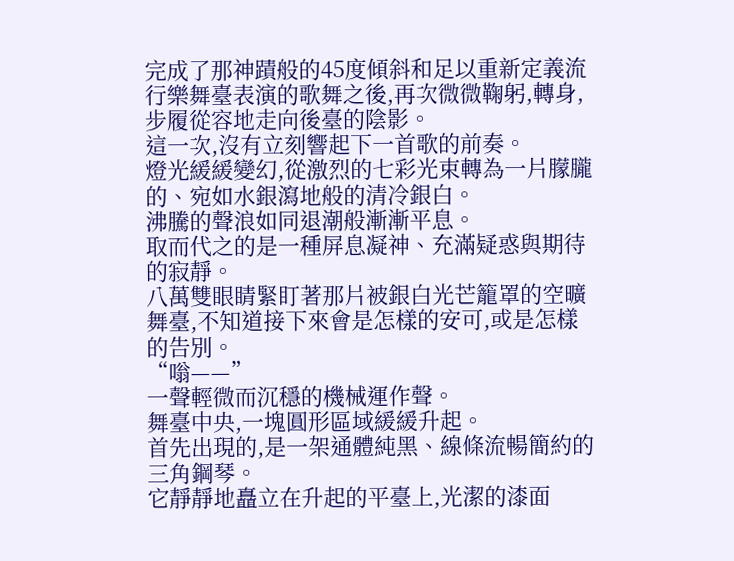完成了那神蹟般的45度傾斜和足以重新定義流行樂舞臺表演的歌舞之後,再次微微鞠躬,轉身,步履從容地走向後臺的陰影。
這一次,沒有立刻響起下一首歌的前奏。
燈光緩緩變幻,從激烈的七彩光束轉為一片朦朧的、宛如水銀瀉地般的清冷銀白。
沸騰的聲浪如同退潮般漸漸平息。
取而代之的是一種屏息凝神、充滿疑惑與期待的寂靜。
八萬雙眼睛緊盯著那片被銀白光芒籠罩的空曠舞臺,不知道接下來會是怎樣的安可,或是怎樣的告別。
“嗡——”
一聲輕微而沉穩的機械運作聲。
舞臺中央,一塊圓形區域緩緩升起。
首先出現的,是一架通體純黑、線條流暢簡約的三角鋼琴。
它靜靜地矗立在升起的平臺上,光潔的漆面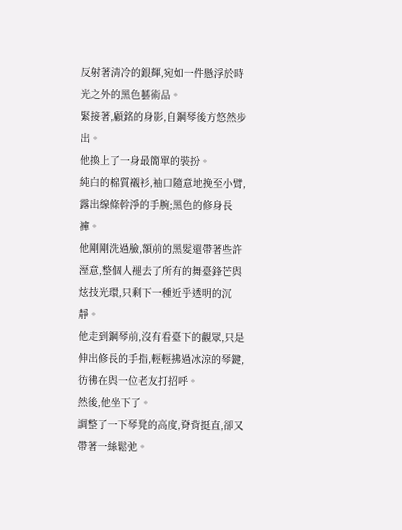反射著清冷的銀輝,宛如一件懸浮於時光之外的黑色藝術品。
緊接著,顧銘的身影,自鋼琴後方悠然步出。
他換上了一身最簡單的裝扮。
純白的棉質襯衫,袖口隨意地挽至小臂,露出線條幹淨的手腕;黑色的修身長褲。
他剛剛洗過臉,額前的黑髮還帶著些許溼意,整個人褪去了所有的舞臺鋒芒與炫技光環,只剩下一種近乎透明的沉靜。
他走到鋼琴前,沒有看臺下的觀眾,只是伸出修長的手指,輕輕拂過冰涼的琴鍵,彷彿在與一位老友打招呼。
然後,他坐下了。
調整了一下琴凳的高度,脊背挺直,卻又帶著一絲鬆弛。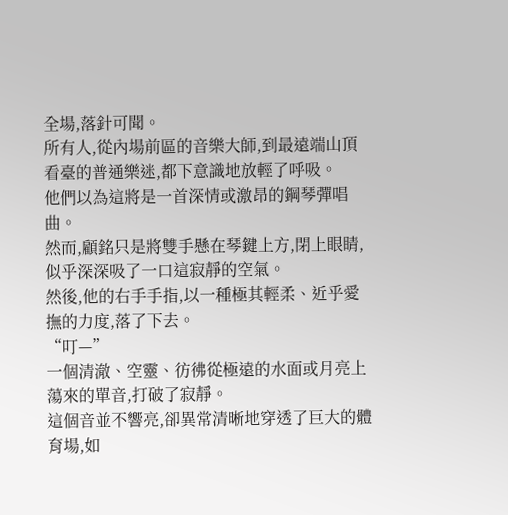全場,落針可聞。
所有人,從內場前區的音樂大師,到最遠端山頂看臺的普通樂迷,都下意識地放輕了呼吸。
他們以為這將是一首深情或激昂的鋼琴彈唱曲。
然而,顧銘只是將雙手懸在琴鍵上方,閉上眼睛,似乎深深吸了一口這寂靜的空氣。
然後,他的右手手指,以一種極其輕柔、近乎愛撫的力度,落了下去。
“叮—”
一個清澈、空靈、彷彿從極遠的水面或月亮上蕩來的單音,打破了寂靜。
這個音並不響亮,卻異常清晰地穿透了巨大的體育場,如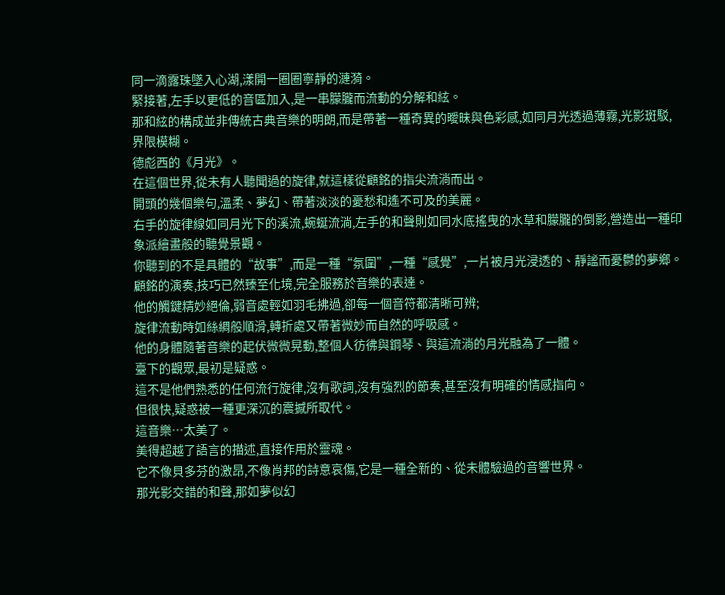同一滴露珠墜入心湖,漾開一圈圈寧靜的漣漪。
緊接著,左手以更低的音區加入,是一串朦朧而流動的分解和絃。
那和絃的構成並非傳統古典音樂的明朗,而是帶著一種奇異的曖昧與色彩感,如同月光透過薄霧,光影斑駁,界限模糊。
德彪西的《月光》。
在這個世界,從未有人聽聞過的旋律,就這樣從顧銘的指尖流淌而出。
開頭的幾個樂句,溫柔、夢幻、帶著淡淡的憂愁和遙不可及的美麗。
右手的旋律線如同月光下的溪流,蜿蜒流淌,左手的和聲則如同水底搖曳的水草和朦朧的倒影,營造出一種印象派繪畫般的聽覺景觀。
你聽到的不是具體的“故事”,而是一種“氛圍”,一種“感覺”,一片被月光浸透的、靜謐而憂鬱的夢鄉。
顧銘的演奏,技巧已然臻至化境,完全服務於音樂的表達。
他的觸鍵精妙絕倫,弱音處輕如羽毛拂過,卻每一個音符都清晰可辨;
旋律流動時如絲綢般順滑,轉折處又帶著微妙而自然的呼吸感。
他的身體隨著音樂的起伏微微晃動,整個人彷彿與鋼琴、與這流淌的月光融為了一體。
臺下的觀眾,最初是疑惑。
這不是他們熟悉的任何流行旋律,沒有歌詞,沒有強烈的節奏,甚至沒有明確的情感指向。
但很快,疑惑被一種更深沉的震撼所取代。
這音樂…太美了。
美得超越了語言的描述,直接作用於靈魂。
它不像貝多芬的激昂,不像肖邦的詩意哀傷,它是一種全新的、從未體驗過的音響世界。
那光影交錯的和聲,那如夢似幻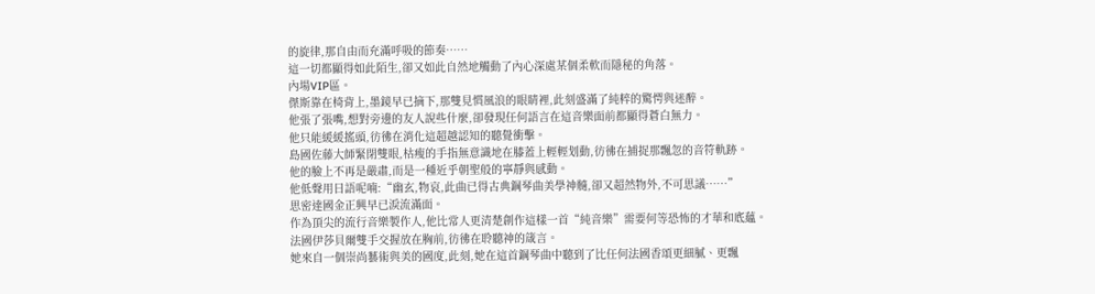的旋律,那自由而充滿呼吸的節奏……
這一切都顯得如此陌生,卻又如此自然地觸動了內心深處某個柔軟而隱秘的角落。
內場VIP區。
傑斯靠在椅背上,墨鏡早已摘下,那雙見慣風浪的眼睛裡,此刻盛滿了純粹的驚愕與迷醉。
他張了張嘴,想對旁邊的友人說些什麼,卻發現任何語言在這音樂面前都顯得蒼白無力。
他只能緩緩搖頭,彷彿在消化這超越認知的聽覺衝擊。
島國佐藤大師緊閉雙眼,枯瘦的手指無意識地在膝蓋上輕輕划動,彷彿在捕捉那飄忽的音符軌跡。
他的臉上不再是嚴肅,而是一種近乎朝聖般的寧靜與感動。
他低聲用日語呢喃:“幽玄,物哀,此曲已得古典鋼琴曲美學神髓,卻又超然物外,不可思議……”
思密達國金正興早已淚流滿面。
作為頂尖的流行音樂製作人,他比常人更清楚創作這樣一首“純音樂”需要何等恐怖的才華和底蘊。
法國伊莎貝爾雙手交握放在胸前,彷彿在聆聽神的箴言。
她來自一個崇尚藝術與美的國度,此刻,她在這首鋼琴曲中聽到了比任何法國香頌更細膩、更飄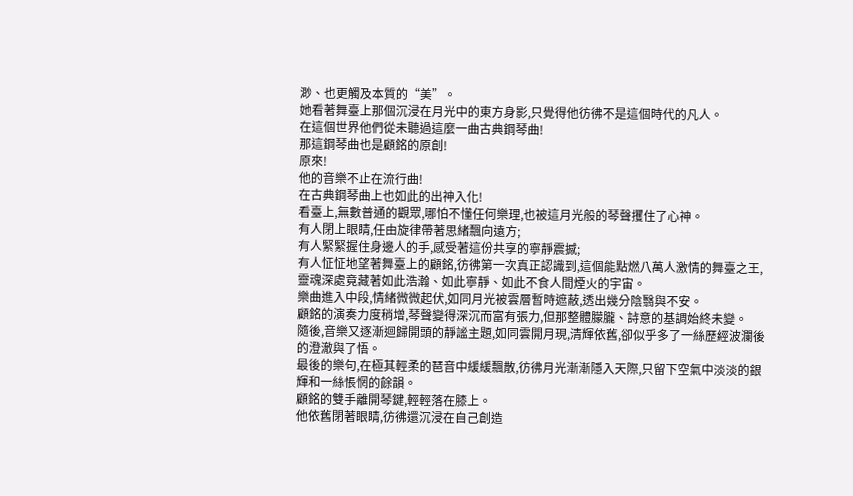渺、也更觸及本質的“美”。
她看著舞臺上那個沉浸在月光中的東方身影,只覺得他彷彿不是這個時代的凡人。
在這個世界他們從未聽過這麼一曲古典鋼琴曲!
那這鋼琴曲也是顧銘的原創!
原來!
他的音樂不止在流行曲!
在古典鋼琴曲上也如此的出神入化!
看臺上,無數普通的觀眾,哪怕不懂任何樂理,也被這月光般的琴聲攫住了心神。
有人閉上眼睛,任由旋律帶著思緒飄向遠方;
有人緊緊握住身邊人的手,感受著這份共享的寧靜震撼;
有人怔怔地望著舞臺上的顧銘,彷彿第一次真正認識到,這個能點燃八萬人激情的舞臺之王,靈魂深處竟藏著如此浩瀚、如此寧靜、如此不食人間煙火的宇宙。
樂曲進入中段,情緒微微起伏,如同月光被雲層暫時遮蔽,透出幾分陰翳與不安。
顧銘的演奏力度稍增,琴聲變得深沉而富有張力,但那整體朦朧、詩意的基調始終未變。
隨後,音樂又逐漸迴歸開頭的靜謐主題,如同雲開月現,清輝依舊,卻似乎多了一絲歷經波瀾後的澄澈與了悟。
最後的樂句,在極其輕柔的琶音中緩緩飄散,彷彿月光漸漸隱入天際,只留下空氣中淡淡的銀輝和一絲悵惘的餘韻。
顧銘的雙手離開琴鍵,輕輕落在膝上。
他依舊閉著眼睛,彷彿還沉浸在自己創造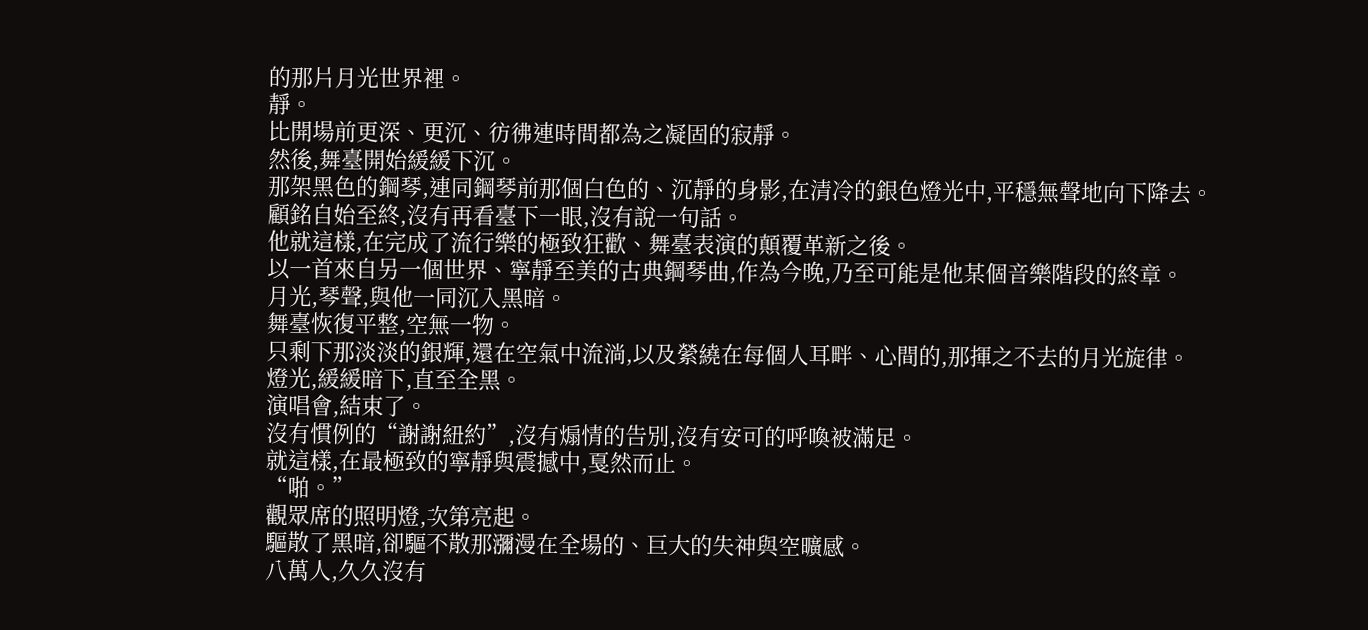的那片月光世界裡。
靜。
比開場前更深、更沉、彷彿連時間都為之凝固的寂靜。
然後,舞臺開始緩緩下沉。
那架黑色的鋼琴,連同鋼琴前那個白色的、沉靜的身影,在清冷的銀色燈光中,平穩無聲地向下降去。
顧銘自始至終,沒有再看臺下一眼,沒有說一句話。
他就這樣,在完成了流行樂的極致狂歡、舞臺表演的顛覆革新之後。
以一首來自另一個世界、寧靜至美的古典鋼琴曲,作為今晚,乃至可能是他某個音樂階段的終章。
月光,琴聲,與他一同沉入黑暗。
舞臺恢復平整,空無一物。
只剩下那淡淡的銀輝,還在空氣中流淌,以及縈繞在每個人耳畔、心間的,那揮之不去的月光旋律。
燈光,緩緩暗下,直至全黑。
演唱會,結束了。
沒有慣例的“謝謝紐約”,沒有煽情的告別,沒有安可的呼喚被滿足。
就這樣,在最極致的寧靜與震撼中,戛然而止。
“啪。”
觀眾席的照明燈,次第亮起。
驅散了黑暗,卻驅不散那瀰漫在全場的、巨大的失神與空曠感。
八萬人,久久沒有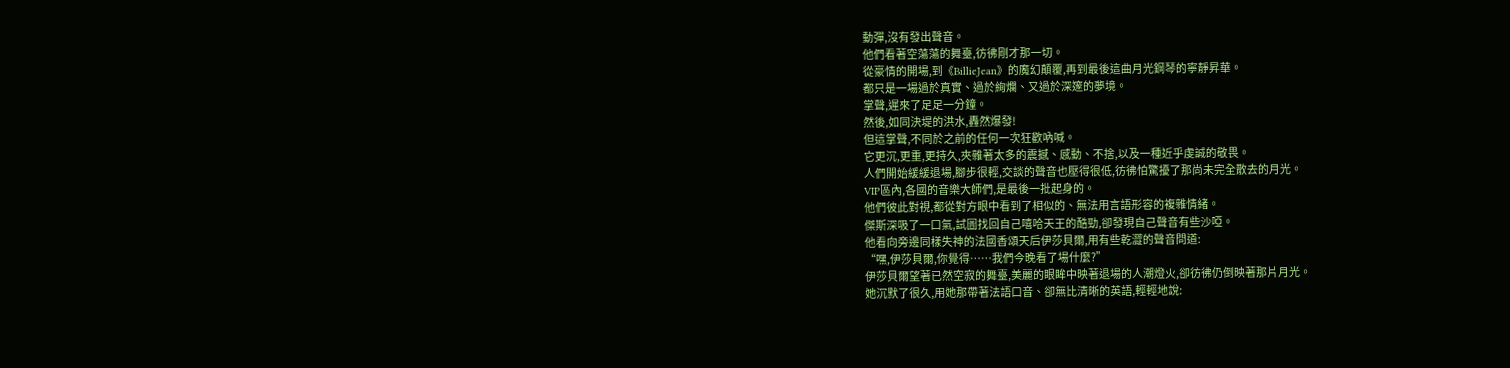動彈,沒有發出聲音。
他們看著空蕩蕩的舞臺,彷彿剛才那一切。
從豪情的開場,到《BillieJean》的魔幻顛覆,再到最後這曲月光鋼琴的寧靜昇華。
都只是一場過於真實、過於絢爛、又過於深邃的夢境。
掌聲,遲來了足足一分鐘。
然後,如同決堤的洪水,轟然爆發!
但這掌聲,不同於之前的任何一次狂歡吶喊。
它更沉,更重,更持久,夾雜著太多的震撼、感動、不捨,以及一種近乎虔誠的敬畏。
人們開始緩緩退場,腳步很輕,交談的聲音也壓得很低,彷彿怕驚擾了那尚未完全散去的月光。
VIP區內,各國的音樂大師們,是最後一批起身的。
他們彼此對視,都從對方眼中看到了相似的、無法用言語形容的複雜情緒。
傑斯深吸了一口氣,試圖找回自己嘻哈天王的酷勁,卻發現自己聲音有些沙啞。
他看向旁邊同樣失神的法國香頌天后伊莎貝爾,用有些乾澀的聲音問道:
“嘿,伊莎貝爾,你覺得……我們今晚看了場什麼?”
伊莎貝爾望著已然空寂的舞臺,美麗的眼眸中映著退場的人潮燈火,卻彷彿仍倒映著那片月光。
她沉默了很久,用她那帶著法語口音、卻無比清晰的英語,輕輕地說: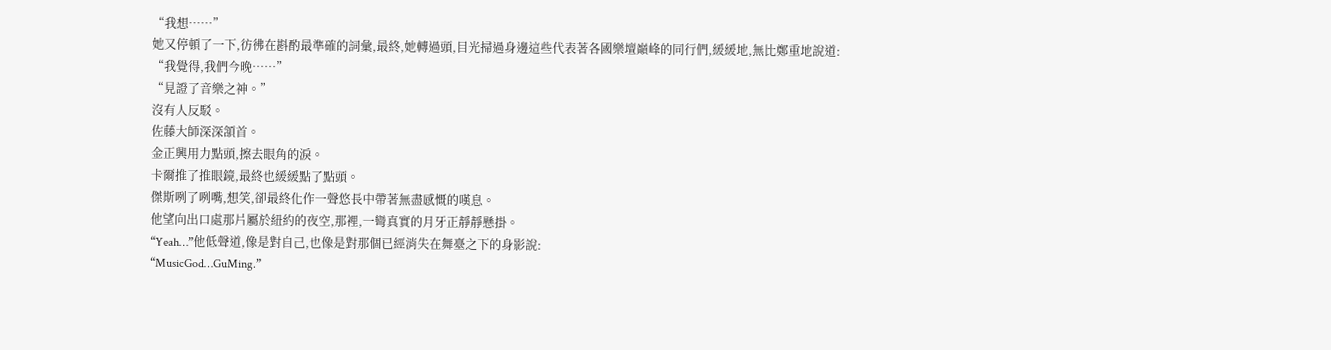“我想……”
她又停頓了一下,彷彿在斟酌最準確的詞彙,最終,她轉過頭,目光掃過身邊這些代表著各國樂壇巔峰的同行們,緩緩地,無比鄭重地說道:
“我覺得,我們今晚……”
“見證了音樂之神。”
沒有人反駁。
佐藤大師深深頷首。
金正興用力點頭,擦去眼角的淚。
卡爾推了推眼鏡,最終也緩緩點了點頭。
傑斯咧了咧嘴,想笑,卻最終化作一聲悠長中帶著無盡感慨的嘆息。
他望向出口處那片屬於紐約的夜空,那裡,一彎真實的月牙正靜靜懸掛。
“Yeah…”他低聲道,像是對自己,也像是對那個已經消失在舞臺之下的身影說:
“MusicGod…GuMing.”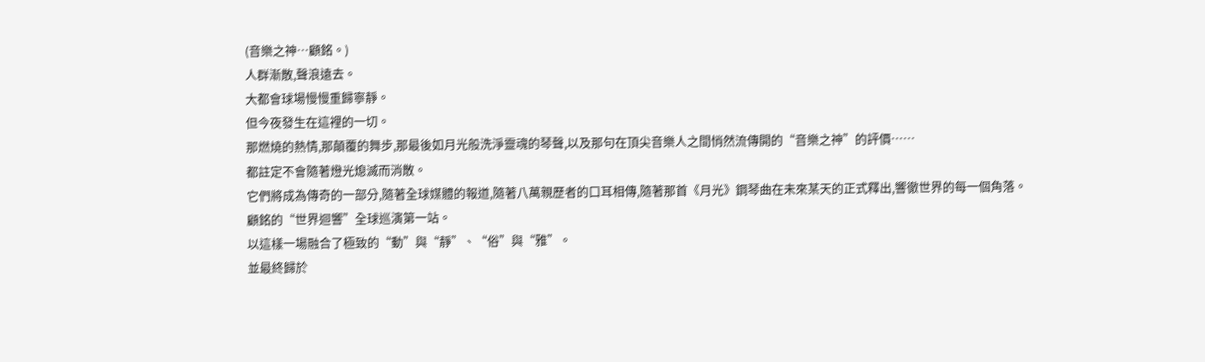(音樂之神…顧銘。)
人群漸散,聲浪遠去。
大都會球場慢慢重歸寧靜。
但今夜發生在這裡的一切。
那燃燒的熱情,那顛覆的舞步,那最後如月光般洗淨靈魂的琴聲,以及那句在頂尖音樂人之間悄然流傳開的“音樂之神”的評價……
都註定不會隨著燈光熄滅而消散。
它們將成為傳奇的一部分,隨著全球媒體的報道,隨著八萬親歷者的口耳相傳,隨著那首《月光》鋼琴曲在未來某天的正式釋出,響徹世界的每一個角落。
顧銘的“世界迴響”全球巡演第一站。
以這樣一場融合了極致的“動”與“靜”、“俗”與“雅”。
並最終歸於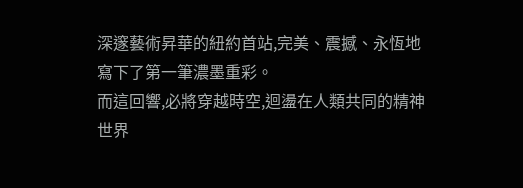深邃藝術昇華的紐約首站,完美、震撼、永恆地寫下了第一筆濃墨重彩。
而這回響,必將穿越時空,迴盪在人類共同的精神世界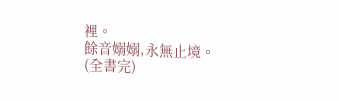裡。
餘音嫋嫋,永無止境。
(全書完)